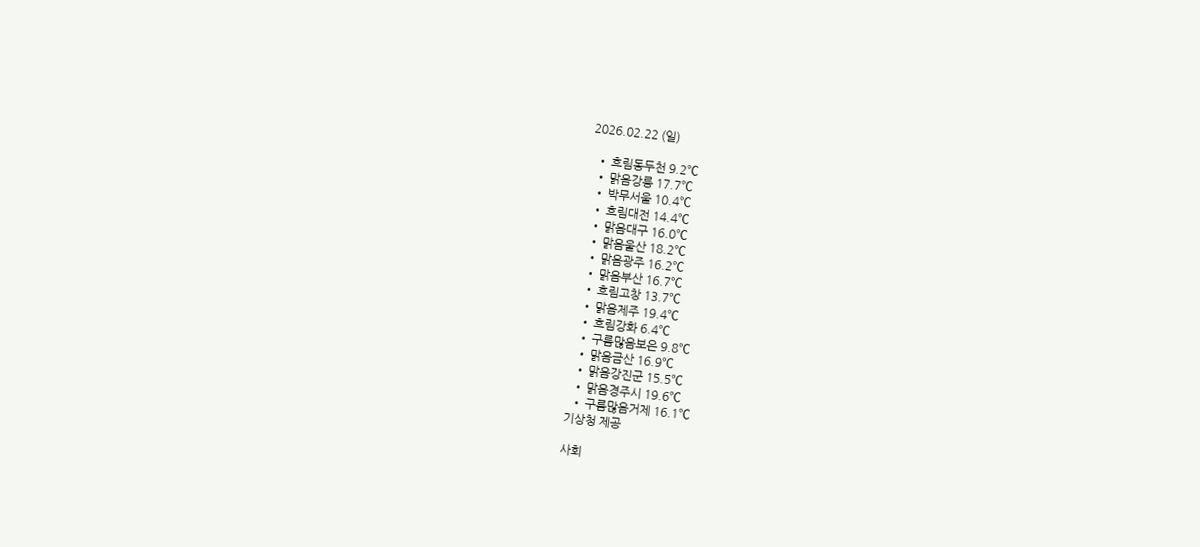2026.02.22 (일)

  • 흐림동두천 9.2℃
  • 맑음강릉 17.7℃
  • 박무서울 10.4℃
  • 흐림대전 14.4℃
  • 맑음대구 16.0℃
  • 맑음울산 18.2℃
  • 맑음광주 16.2℃
  • 맑음부산 16.7℃
  • 흐림고창 13.7℃
  • 맑음제주 19.4℃
  • 흐림강화 6.4℃
  • 구름많음보은 9.8℃
  • 맑음금산 16.9℃
  • 맑음강진군 15.5℃
  • 맑음경주시 19.6℃
  • 구름많음거제 16.1℃
기상청 제공

사회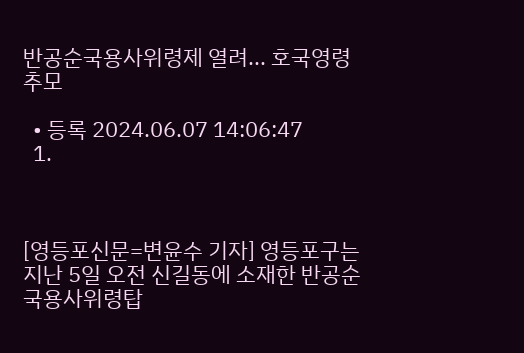반공순국용사위령제 열려... 호국영령 추모

  • 등록 2024.06.07 14:06:47
  1.



[영등포신문=변윤수 기자] 영등포구는 지난 5일 오전 신길동에 소재한 반공순국용사위령탑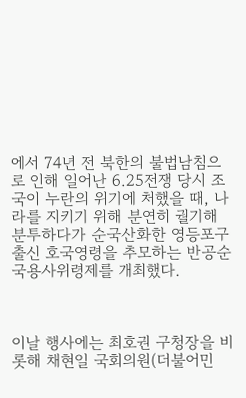에서 74년 전 북한의 불법남침으로 인해 일어난 6.25전쟁 당시 조국이 누란의 위기에 처했을 때, 나라를 지키기 위해 분연히 궐기해 분투하다가 순국산화한 영등포구 출신 호국영령을 추모하는 반공순국용사위령제를 개최했다.



이날 행사에는 최호권 구청장을 비롯해 채현일 국회의원(더불어민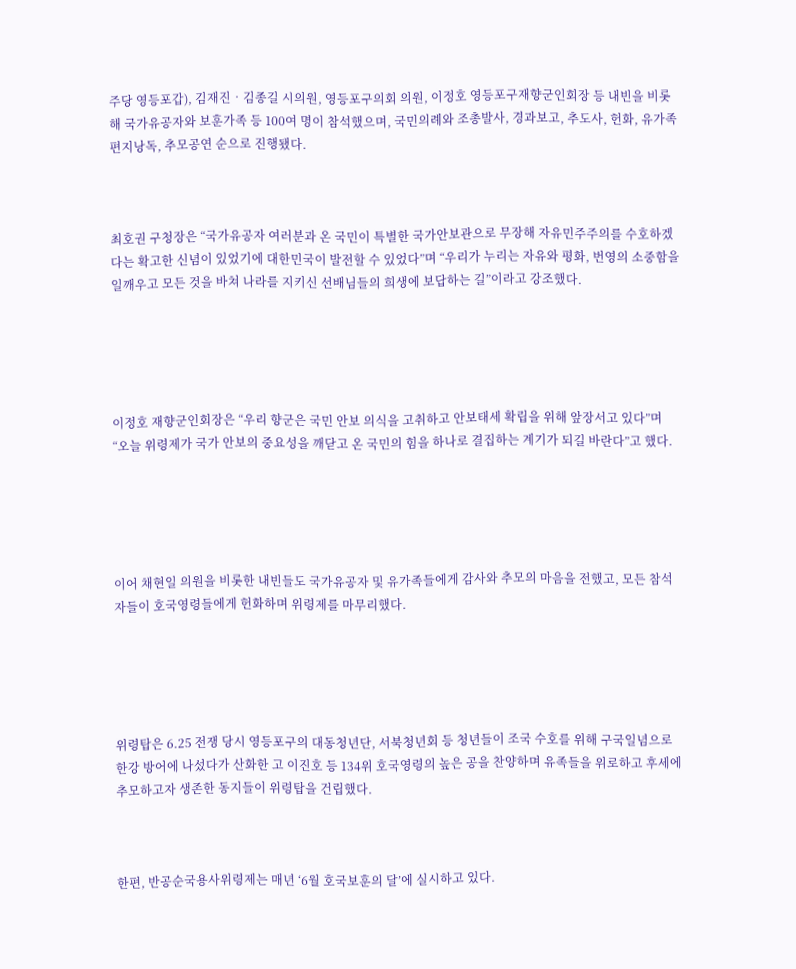주당 영등포갑), 김재진‧김종길 시의원, 영등포구의회 의원, 이정호 영등포구재향군인회장 등 내빈을 비롯해 국가유공자와 보훈가족 등 100여 명이 참석했으며, 국민의례와 조총발사, 경과보고, 추도사, 헌화, 유가족 편지낭독, 추모공연 순으로 진행됐다.



최호권 구청장은 “국가유공자 여러분과 온 국민이 특별한 국가안보관으로 무장해 자유민주주의를 수호하겠다는 확고한 신념이 있었기에 대한민국이 발전할 수 있었다”며 “우리가 누리는 자유와 평화, 번영의 소중함을 일깨우고 모든 것을 바쳐 나라를 지키신 선배님들의 희생에 보답하는 길”이라고 강조했다.





이정호 재향군인회장은 “우리 향군은 국민 안보 의식을 고취하고 안보태세 확립을 위해 앞장서고 있다”며 “오늘 위령제가 국가 안보의 중요성을 깨닫고 온 국민의 힘을 하나로 결집하는 계기가 되길 바란다”고 했다.





이어 채현일 의원을 비롯한 내빈들도 국가유공자 및 유가족들에게 감사와 추모의 마음을 전했고, 모든 참석자들이 호국영령들에게 헌화하며 위령제를 마무리했다.





위령탑은 6.25 전쟁 당시 영등포구의 대동청년단, 서북청년회 등 청년들이 조국 수호를 위해 구국일념으로 한강 방어에 나섰다가 산화한 고 이진호 등 134위 호국영령의 높은 공을 찬양하며 유족들을 위로하고 후세에 추모하고자 생존한 동지들이 위령탑을 건립했다.



한편, 반공순국용사위령제는 매년 ‘6월 호국보훈의 달’에 실시하고 있다.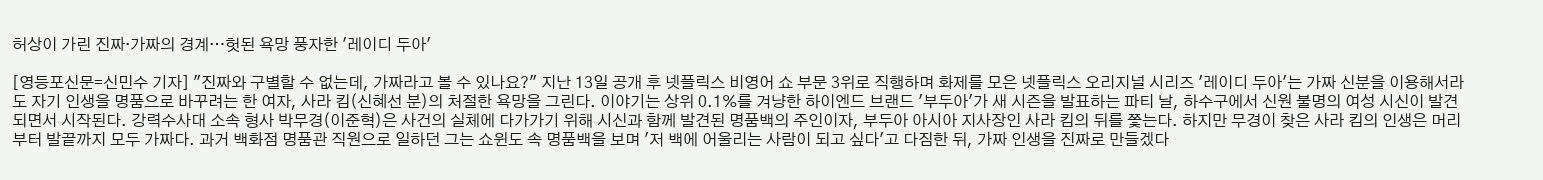허상이 가린 진짜·가짜의 경계…헛된 욕망 풍자한 '레이디 두아'

[영등포신문=신민수 기자] "진짜와 구별할 수 없는데, 가짜라고 볼 수 있나요?" 지난 13일 공개 후 넷플릭스 비영어 쇼 부문 3위로 직행하며 화제를 모은 넷플릭스 오리지널 시리즈 '레이디 두아'는 가짜 신분을 이용해서라도 자기 인생을 명품으로 바꾸려는 한 여자, 사라 킴(신혜선 분)의 처절한 욕망을 그린다. 이야기는 상위 0.1%를 겨냥한 하이엔드 브랜드 '부두아'가 새 시즌을 발표하는 파티 날, 하수구에서 신원 불명의 여성 시신이 발견되면서 시작된다. 강력수사대 소속 형사 박무경(이준혁)은 사건의 실체에 다가가기 위해 시신과 함께 발견된 명품백의 주인이자, 부두아 아시아 지사장인 사라 킴의 뒤를 쫓는다. 하지만 무경이 찾은 사라 킴의 인생은 머리부터 발끝까지 모두 가짜다. 과거 백화점 명품관 직원으로 일하던 그는 쇼윈도 속 명품백을 보며 '저 백에 어울리는 사람이 되고 싶다'고 다짐한 뒤, 가짜 인생을 진짜로 만들겠다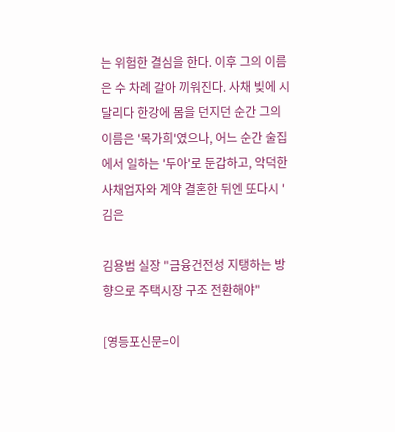는 위험한 결심을 한다. 이후 그의 이름은 수 차례 갈아 끼워진다. 사채 빚에 시달리다 한강에 몸을 던지던 순간 그의 이름은 '목가희'였으나, 어느 순간 술집에서 일하는 '두아'로 둔갑하고, 악덕한 사채업자와 계약 결혼한 뒤엔 또다시 '김은

김용범 실장 "금융건전성 지탱하는 방향으로 주택시장 구조 전환해야"

[영등포신문=이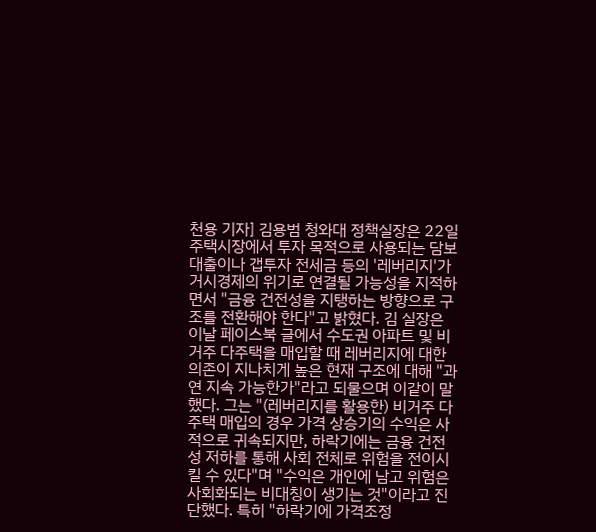천용 기자] 김용범 청와대 정책실장은 22일 주택시장에서 투자 목적으로 사용되는 담보대출이나 갭투자 전세금 등의 '레버리지'가 거시경제의 위기로 연결될 가능성을 지적하면서 "금융 건전성을 지탱하는 방향으로 구조를 전환해야 한다"고 밝혔다. 김 실장은 이날 페이스북 글에서 수도권 아파트 및 비거주 다주택을 매입할 때 레버리지에 대한 의존이 지나치게 높은 현재 구조에 대해 "과연 지속 가능한가"라고 되물으며 이같이 말했다. 그는 "(레버리지를 활용한) 비거주 다주택 매입의 경우 가격 상승기의 수익은 사적으로 귀속되지만, 하락기에는 금융 건전성 저하를 통해 사회 전체로 위험을 전이시킬 수 있다"며 "수익은 개인에 남고 위험은 사회화되는 비대칭이 생기는 것"이라고 진단했다. 특히 "하락기에 가격조정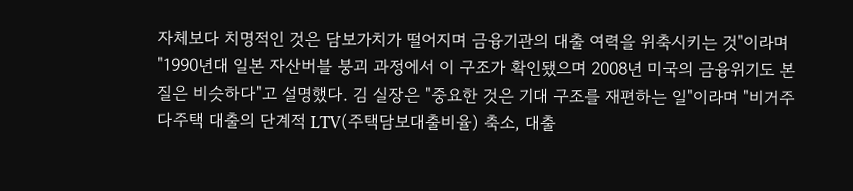자체보다 치명적인 것은 담보가치가 떨어지며 금융기관의 대출 여력을 위축시키는 것"이라며 "1990년대 일본 자산버블 붕괴 과정에서 이 구조가 확인됐으며 2008년 미국의 금융위기도 본질은 비슷하다"고 설명했다. 김 실장은 "중요한 것은 기대 구조를 재편하는 일"이라며 "비거주 다주택 대출의 단계적 LTV(주택담보대출비율) 축소, 대출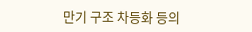만기 구조 차등화 등의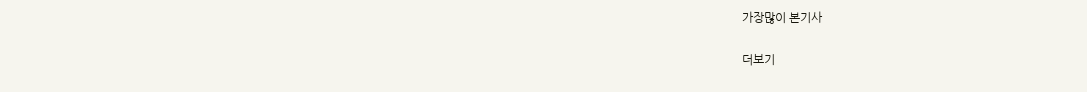가장많이 본기사

더보기